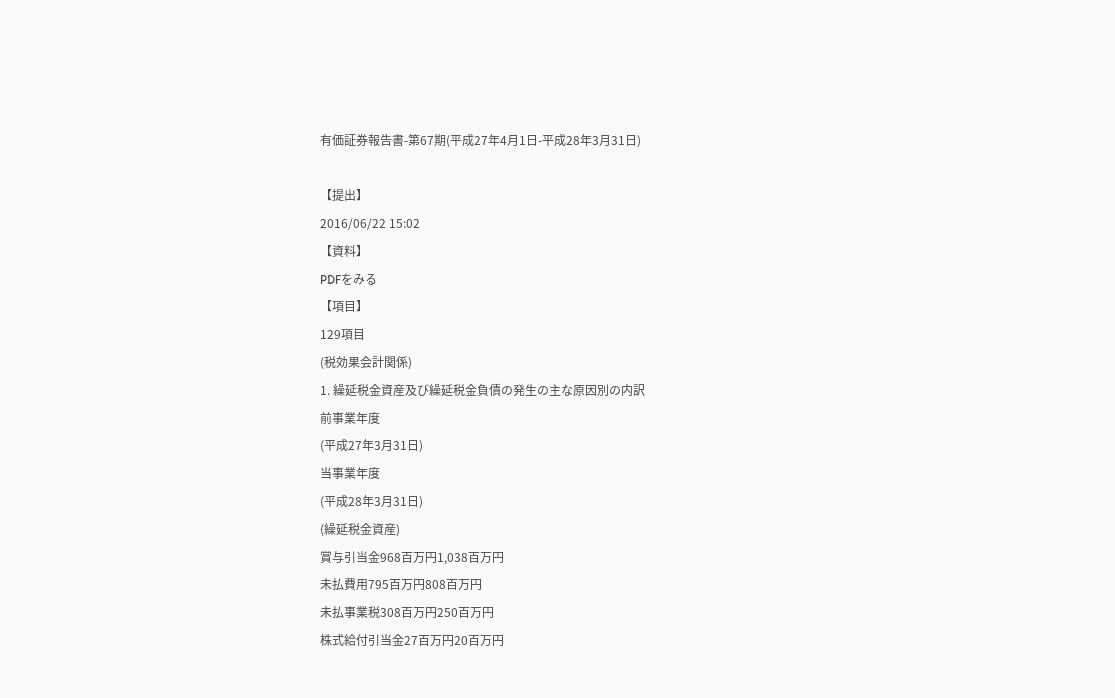有価証券報告書-第67期(平成27年4月1日-平成28年3月31日)

【提出】
2016/06/22 15:02
【資料】
PDFをみる
【項目】
129項目
(税効果会計関係)
1. 繰延税金資産及び繰延税金負債の発生の主な原因別の内訳
前事業年度
(平成27年3月31日)
当事業年度
(平成28年3月31日)
(繰延税金資産)
賞与引当金968百万円1,038百万円
未払費用795百万円808百万円
未払事業税308百万円250百万円
株式給付引当金27百万円20百万円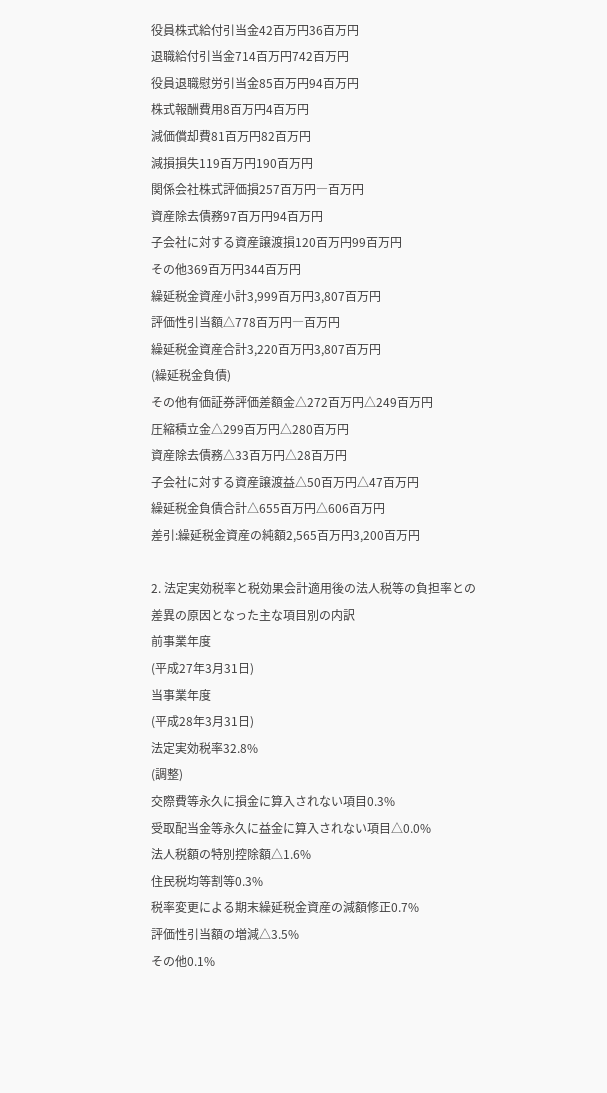役員株式給付引当金42百万円36百万円
退職給付引当金714百万円742百万円
役員退職慰労引当金85百万円94百万円
株式報酬費用8百万円4百万円
減価償却費81百万円82百万円
減損損失119百万円190百万円
関係会社株式評価損257百万円―百万円
資産除去債務97百万円94百万円
子会社に対する資産譲渡損120百万円99百万円
その他369百万円344百万円
繰延税金資産小計3,999百万円3,807百万円
評価性引当額△778百万円―百万円
繰延税金資産合計3,220百万円3,807百万円
(繰延税金負債)
その他有価証券評価差額金△272百万円△249百万円
圧縮積立金△299百万円△280百万円
資産除去債務△33百万円△28百万円
子会社に対する資産譲渡益△50百万円△47百万円
繰延税金負債合計△655百万円△606百万円
差引:繰延税金資産の純額2,565百万円3,200百万円

2. 法定実効税率と税効果会計適用後の法人税等の負担率との差異の原因となった主な項目別の内訳
前事業年度
(平成27年3月31日)
当事業年度
(平成28年3月31日)
法定実効税率32.8%
(調整)
交際費等永久に損金に算入されない項目0.3%
受取配当金等永久に益金に算入されない項目△0.0%
法人税額の特別控除額△1.6%
住民税均等割等0.3%
税率変更による期末繰延税金資産の減額修正0.7%
評価性引当額の増減△3.5%
その他0.1%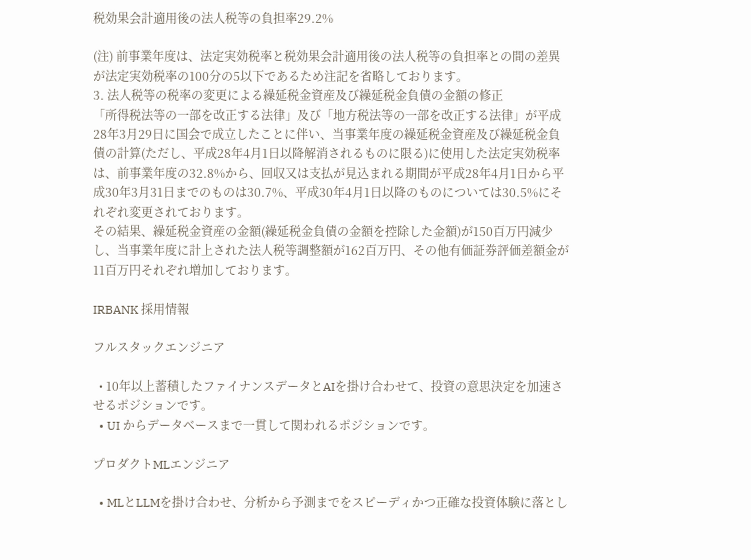税効果会計適用後の法人税等の負担率29.2%

(注) 前事業年度は、法定実効税率と税効果会計適用後の法人税等の負担率との間の差異が法定実効税率の100分の5以下であるため注記を省略しております。
3. 法人税等の税率の変更による繰延税金資産及び繰延税金負債の金額の修正
「所得税法等の一部を改正する法律」及び「地方税法等の一部を改正する法律」が平成28年3月29日に国会で成立したことに伴い、当事業年度の繰延税金資産及び繰延税金負債の計算(ただし、平成28年4月1日以降解消されるものに限る)に使用した法定実効税率は、前事業年度の32.8%から、回収又は支払が見込まれる期間が平成28年4月1日から平成30年3月31日までのものは30.7%、平成30年4月1日以降のものについては30.5%にそれぞれ変更されております。
その結果、繰延税金資産の金額(繰延税金負債の金額を控除した金額)が150百万円減少し、当事業年度に計上された法人税等調整額が162百万円、その他有価証券評価差額金が11百万円それぞれ増加しております。

IRBANK 採用情報

フルスタックエンジニア

  • 10年以上蓄積したファイナンスデータとAIを掛け合わせて、投資の意思決定を加速させるポジションです。
  • UI からデータベースまで一貫して関われるポジションです。

プロダクトMLエンジニア

  • MLとLLMを掛け合わせ、分析から予測までをスピーディかつ正確な投資体験に落とし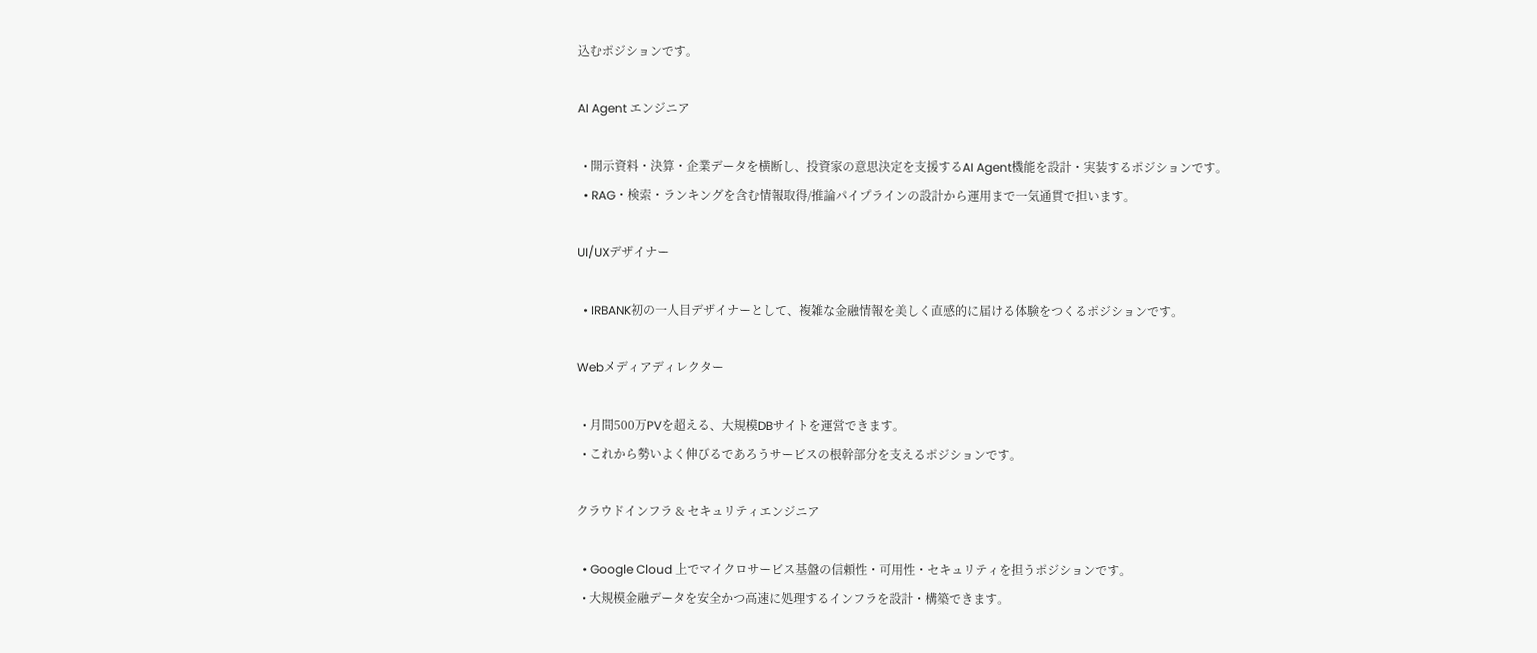込むポジションです。

AI Agent エンジニア

  • 開示資料・決算・企業データを横断し、投資家の意思決定を支援するAI Agent機能を設計・実装するポジションです。
  • RAG・検索・ランキングを含む情報取得/推論パイプラインの設計から運用まで一気通貫で担います。

UI/UXデザイナー

  • IRBANK初の一人目デザイナーとして、複雑な金融情報を美しく直感的に届ける体験をつくるポジションです。

Webメディアディレクター

  • 月間500万PVを超える、大規模DBサイトを運営できます。
  • これから勢いよく伸びるであろうサービスの根幹部分を支えるポジションです。

クラウドインフラ & セキュリティエンジニア

  • Google Cloud 上でマイクロサービス基盤の信頼性・可用性・セキュリティを担うポジションです。
  • 大規模金融データを安全かつ高速に処理するインフラを設計・構築できます。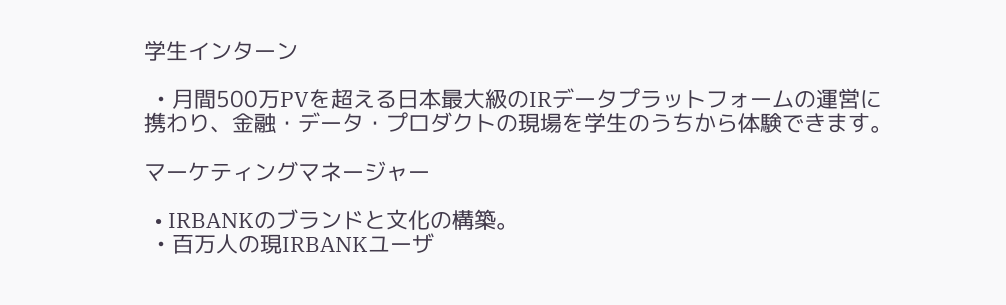学生インターン

  • 月間500万PVを超える日本最大級のIRデータプラットフォームの運営に携わり、金融・データ・プロダクトの現場を学生のうちから体験できます。

マーケティングマネージャー

  • IRBANKのブランドと文化の構築。
  • 百万人の現IRBANKユーザ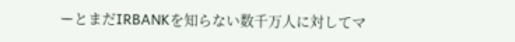ーとまだIRBANKを知らない数千万人に対してマ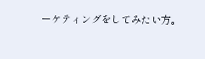ーケティングをしてみたい方。